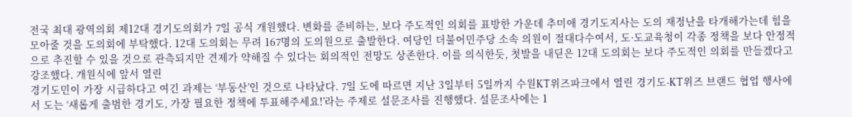전국 최대 광역의회 제12대 경기도의회가 7일 공식 개원했다. 변화를 준비하는, 보다 주도적인 의회를 표방한 가운데 추미애 경기도지사는 도의 재정난을 타개해가는데 힘을 모아줄 것을 도의회에 부탁했다. 12대 도의회는 무려 167명의 도의원으로 출발한다. 여당인 더불어민주당 소속 의원이 절대다수여서, 도·도교육청이 각종 정책을 보다 안정적으로 추진할 수 있을 것으로 관측되지만 견제가 약해질 수 있다는 회의적인 전망도 상존한다. 이를 의식한듯, 첫발을 내딛은 12대 도의회는 보다 주도적인 의회를 만들겠다고 강조했다. 개원식에 앞서 열린
경기도민이 가장 시급하다고 여긴 과제는 ‘부동산’인 것으로 나타났다. 7일 도에 따르면 지난 3일부터 5일까지 수원KT위즈파크에서 열린 경기도-KT위즈 브랜드 협업 행사에서 도는 ‘새롭게 출범한 경기도, 가장 필요한 정책에 투표해주세요!’라는 주제로 설문조사를 진행했다. 설문조사에는 1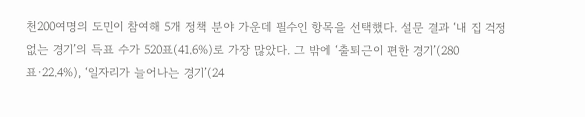천200여명의 도민이 참여해 5개 정책 분야 가운데 필수인 항목을 선택했다. 설문 결과 ‘내 집 걱정 없는 경기’의 득표 수가 520표(41.6%)로 가장 많았다. 그 밖에 ‘출퇴근이 편한 경기’(280표·22.4%), ‘일자리가 늘어나는 경기’(24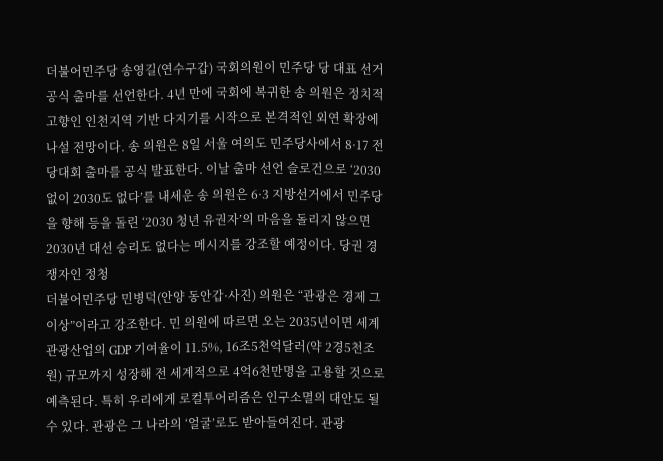더불어민주당 송영길(연수구갑) 국회의원이 민주당 당 대표 선거 공식 출마를 선언한다. 4년 만에 국회에 복귀한 송 의원은 정치적 고향인 인천지역 기반 다지기를 시작으로 본격적인 외연 확장에 나설 전망이다. 송 의원은 8일 서울 여의도 민주당사에서 8·17 전당대회 출마를 공식 발표한다. 이날 출마 선언 슬로건으로 ‘2030 없이 2030도 없다’를 내세운 송 의원은 6·3 지방선거에서 민주당을 향해 등을 돌린 ‘2030 청년 유권자’의 마음을 돌리지 않으면 2030년 대선 승리도 없다는 메시지를 강조할 예정이다. 당권 경쟁자인 정청
더불어민주당 민병덕(안양 동안갑·사진) 의원은 “관광은 경제 그 이상”이라고 강조한다. 민 의원에 따르면 오는 2035년이면 세계관광산업의 GDP 기여율이 11.5%, 16조5천억달러(약 2경5천조원) 규모까지 성장해 전 세계적으로 4억6천만명을 고용할 것으로 예측된다. 특히 우리에게 로컬투어리즘은 인구소멸의 대안도 될 수 있다. 관광은 그 나라의 ‘얼굴’로도 받아들여진다. 관광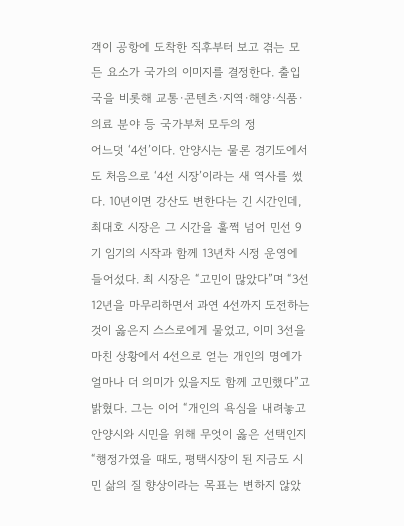객이 공항에 도착한 직후부터 보고 겪는 모든 요소가 국가의 이미지를 결정한다. 출입국을 비롯해 교통·콘텐츠·지역·해양·식품·의료 분야 등 국가부처 모두의 정
어느덧 ‘4선’이다. 안양시는 물론 경기도에서도 처음으로 ‘4선 시장’이라는 새 역사를 썼다. 10년이면 강산도 변한다는 긴 시간인데, 최대호 시장은 그 시간을 훌쩍 넘어 민선 9기 임기의 시작과 함께 13년차 시정 운영에 들어섰다. 최 시장은 “고민이 많았다”며 “3선 12년을 마무리하면서 과연 4선까지 도전하는 것이 옳은지 스스로에게 물었고, 이미 3선을 마친 상황에서 4선으로 얻는 개인의 명예가 얼마나 더 의미가 있을지도 함께 고민했다”고 밝혔다. 그는 이어 “개인의 욕심을 내려놓고 안양시와 시민을 위해 무엇이 옳은 선택인지
“행정가였을 때도, 평택시장이 된 지금도 시민 삶의 질 향상이라는 목표는 변하지 않았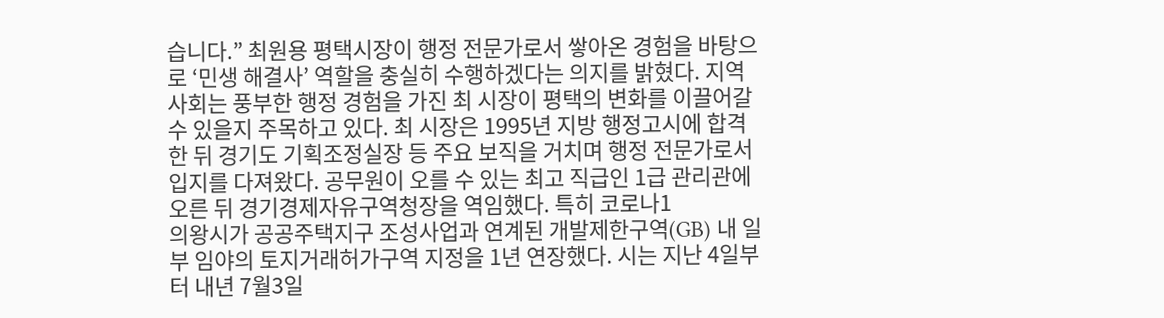습니다.” 최원용 평택시장이 행정 전문가로서 쌓아온 경험을 바탕으로 ‘민생 해결사’ 역할을 충실히 수행하겠다는 의지를 밝혔다. 지역사회는 풍부한 행정 경험을 가진 최 시장이 평택의 변화를 이끌어갈 수 있을지 주목하고 있다. 최 시장은 1995년 지방 행정고시에 합격한 뒤 경기도 기획조정실장 등 주요 보직을 거치며 행정 전문가로서 입지를 다져왔다. 공무원이 오를 수 있는 최고 직급인 1급 관리관에 오른 뒤 경기경제자유구역청장을 역임했다. 특히 코로나1
의왕시가 공공주택지구 조성사업과 연계된 개발제한구역(GB) 내 일부 임야의 토지거래허가구역 지정을 1년 연장했다. 시는 지난 4일부터 내년 7월3일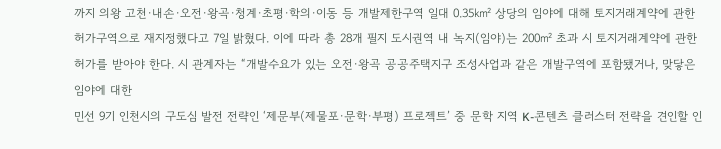까지 의왕 고천·내손·오전·왕곡·청계·초평·학의·이동 등 개발제한구역 일대 0.35㎢ 상당의 임야에 대해 토지거래계약에 관한 허가구역으로 재지정했다고 7일 밝혔다. 이에 따라 총 28개 필지 도시권역 내 녹지(임야)는 200㎡ 초과 시 토지거래계약에 관한 허가를 받아야 한다. 시 관계자는 “개발수요가 있는 오전·왕곡 공공주택지구 조성사업과 같은 개발구역에 포함됐거나, 맞닿은 임야에 대한
민선 9기 인천시의 구도심 발전 전략인 ‘제문부(제물포·문학·부평) 프로젝트’ 중 문학 지역 K-콘텐츠 클러스터 전략을 견인할 인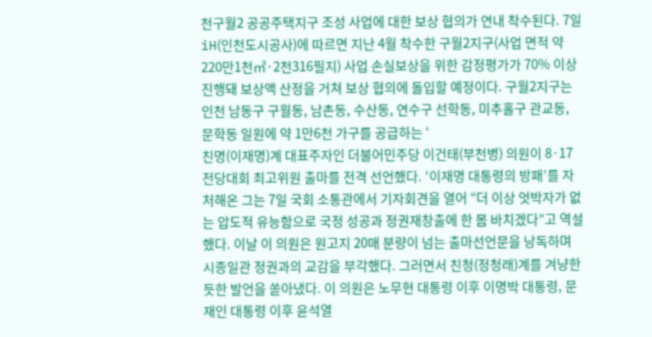천구월2 공공주택지구 조성 사업에 대한 보상 협의가 연내 착수된다. 7일 iH(인천도시공사)에 따르면 지난 4월 착수한 구월2지구(사업 면적 약 220만1천㎡·2천316필지) 사업 손실보상을 위한 감정평가가 70% 이상 진행돼 보상액 산정을 거쳐 보상 협의에 돌입할 예정이다. 구월2지구는 인천 남동구 구월동, 남촌동, 수산동, 연수구 선학동, 미추홀구 관교동, 문학동 일원에 약 1만6천 가구를 공급하는 ‘
친명(이재명)계 대표주자인 더불어민주당 이건태(부천병) 의원이 8·17 전당대회 최고위원 출마를 전격 선언했다. ‘이재명 대통령의 방패’를 자처해온 그는 7일 국회 소통관에서 기자회견을 열어 “더 이상 엇박자가 없는 압도적 유능함으로 국정 성공과 정권재창출에 한 몸 바치겠다”고 역설했다. 이날 이 의원은 원고지 20매 분량이 넘는 출마선언문을 낭독하며 시종일관 정권과의 교감을 부각했다. 그러면서 친청(정청래)계를 겨냥한 듯한 발언을 쏟아냈다. 이 의원은 노무현 대통령 이후 이명박 대통령, 문재인 대통령 이후 윤석열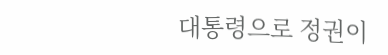대통령으로 정권이